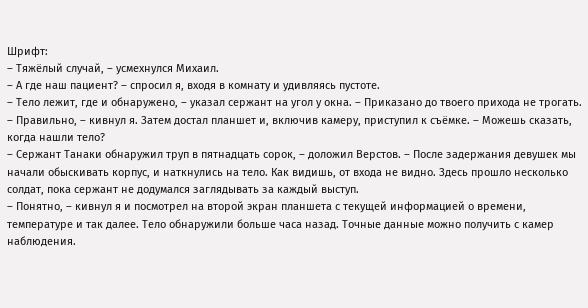Шрифт:
– Тяжёлый случай, – усмехнулся Михаил.
– А где наш пациент? – спросил я, входя в комнату и удивляясь пустоте.
– Тело лежит, где и обнаружено, – указал сержант на угол у окна. – Приказано до твоего прихода не трогать.
– Правильно, – кивнул я. Затем достал планшет и, включив камеру, приступил к съёмке. – Можешь сказать, когда нашли тело?
– Сержант Танаки обнаружил труп в пятнадцать сорок, – доложил Верстов. – После задержания девушек мы начали обыскивать корпус, и наткнулись на тело. Как видишь, от входа не видно. Здесь прошло несколько солдат, пока сержант не додумался заглядывать за каждый выступ.
– Понятно, – кивнул я и посмотрел на второй экран планшета с текущей информацией о времени, температуре и так далее. Тело обнаружили больше часа назад. Точные данные можно получить с камер наблюдения.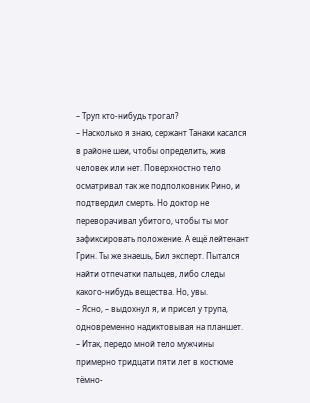– Труп кто-нибудь трогал?
– Насколько я знаю, сержант Танаки касался в районе шеи, чтобы определить, жив человек или нет. Поверхностно тело осматривал так же подполковник Рино, и подтвердил смерть. Но доктор не переворачивал убитого, чтобы ты мог зафиксировать положение. А ещё лейтенант Грин. Ты же знаешь, Бил эксперт. Пытался найти отпечатки пальцев, либо следы какого-нибудь вещества. Но, увы.
– Ясно, – выдохнул я, и присел у трупа, одновременно надиктовывая на планшет.
– Итак, передо мной тело мужчины примерно тридцати пяти лет в костюме тёмно-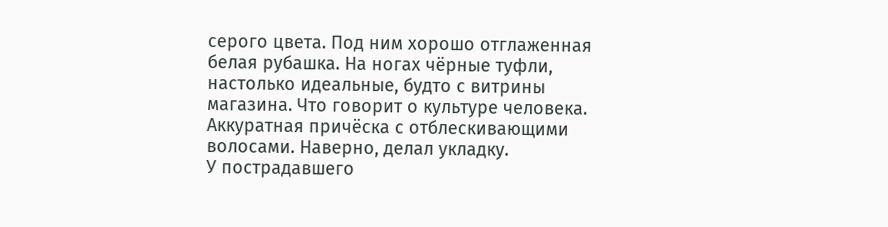серого цвета. Под ним хорошо отглаженная белая рубашка. На ногах чёрные туфли, настолько идеальные, будто с витрины магазина. Что говорит о культуре человека. Аккуратная причёска с отблескивающими волосами. Наверно, делал укладку.
У пострадавшего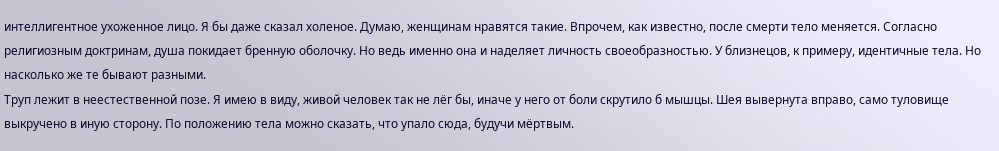интеллигентное ухоженное лицо. Я бы даже сказал холеное. Думаю, женщинам нравятся такие. Впрочем, как известно, после смерти тело меняется. Согласно религиозным доктринам, душа покидает бренную оболочку. Но ведь именно она и наделяет личность своеобразностью. У близнецов, к примеру, идентичные тела. Но насколько же те бывают разными.
Труп лежит в неестественной позе. Я имею в виду, живой человек так не лёг бы, иначе у него от боли скрутило б мышцы. Шея вывернута вправо, само туловище выкручено в иную сторону. По положению тела можно сказать, что упало сюда, будучи мёртвым.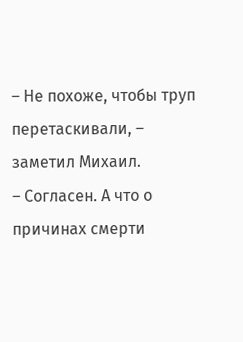– Не похоже, чтобы труп перетаскивали, – заметил Михаил.
– Согласен. А что о причинах смерти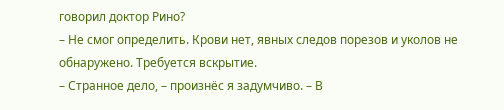говорил доктор Рино?
– Не смог определить. Крови нет, явных следов порезов и уколов не обнаружено. Требуется вскрытие.
– Странное дело, – произнёс я задумчиво. – В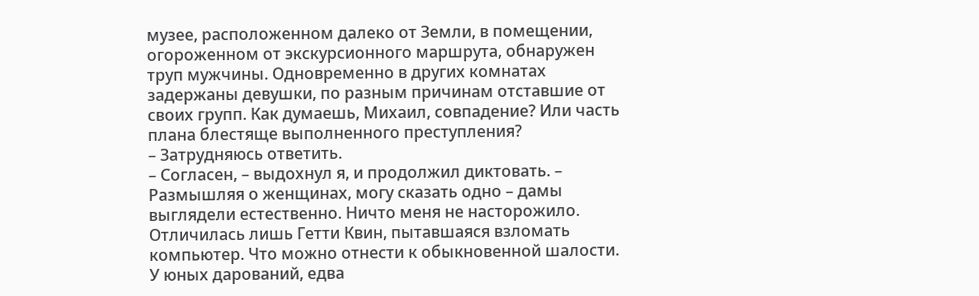музее, расположенном далеко от Земли, в помещении, огороженном от экскурсионного маршрута, обнаружен труп мужчины. Одновременно в других комнатах задержаны девушки, по разным причинам отставшие от своих групп. Как думаешь, Михаил, совпадение? Или часть плана блестяще выполненного преступления?
– Затрудняюсь ответить.
– Согласен, – выдохнул я, и продолжил диктовать. – Размышляя о женщинах, могу сказать одно – дамы выглядели естественно. Ничто меня не насторожило. Отличилась лишь Гетти Квин, пытавшаяся взломать компьютер. Что можно отнести к обыкновенной шалости. У юных дарований, едва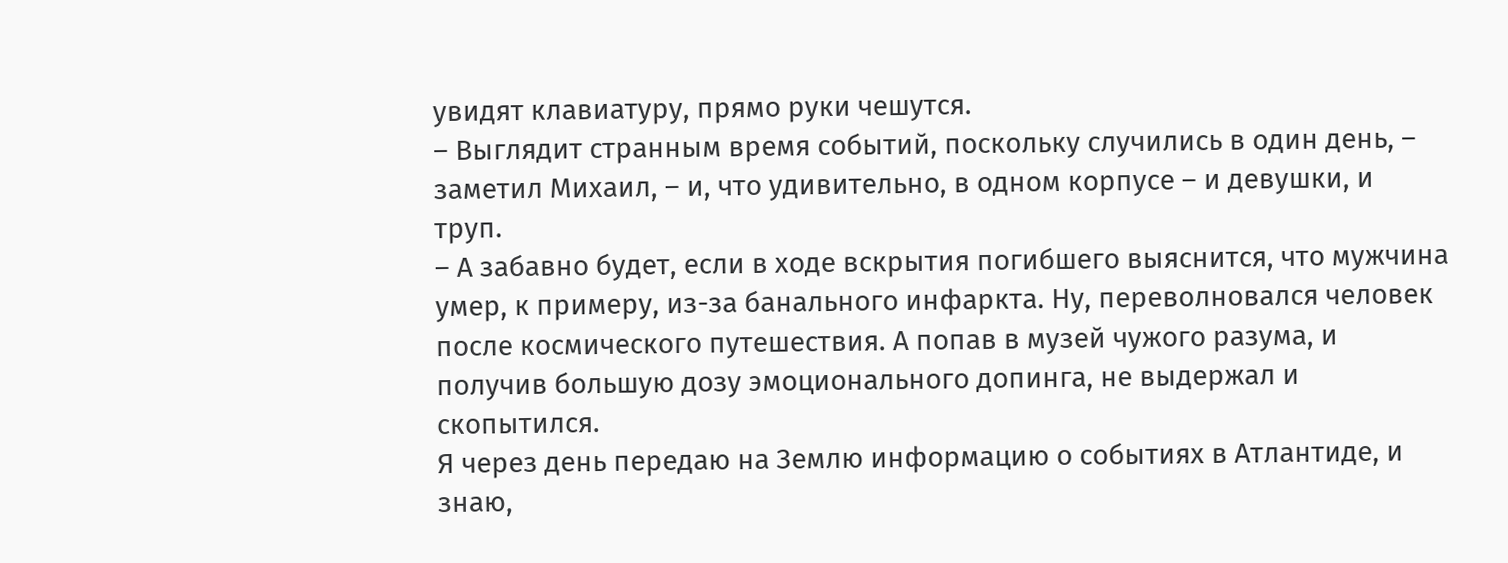увидят клавиатуру, прямо руки чешутся.
– Выглядит странным время событий, поскольку случились в один день, – заметил Михаил, – и, что удивительно, в одном корпусе – и девушки, и труп.
– А забавно будет, если в ходе вскрытия погибшего выяснится, что мужчина умер, к примеру, из-за банального инфаркта. Ну, переволновался человек после космического путешествия. А попав в музей чужого разума, и получив большую дозу эмоционального допинга, не выдержал и скопытился.
Я через день передаю на Землю информацию о событиях в Атлантиде, и знаю,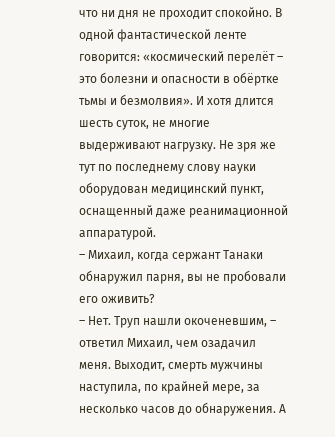что ни дня не проходит спокойно. В одной фантастической ленте говорится: «космический перелёт – это болезни и опасности в обёртке тьмы и безмолвия». И хотя длится шесть суток, не многие выдерживают нагрузку. Не зря же тут по последнему слову науки оборудован медицинский пункт, оснащенный даже реанимационной аппаратурой.
– Михаил, когда сержант Танаки обнаружил парня, вы не пробовали его оживить?
– Нет. Труп нашли окоченевшим, – ответил Михаил, чем озадачил меня. Выходит, смерть мужчины наступила, по крайней мере, за несколько часов до обнаружения. А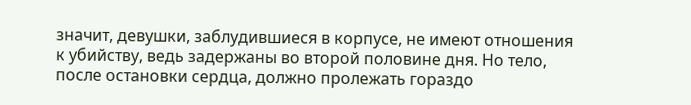значит, девушки, заблудившиеся в корпусе, не имеют отношения к убийству, ведь задержаны во второй половине дня. Но тело, после остановки сердца, должно пролежать гораздо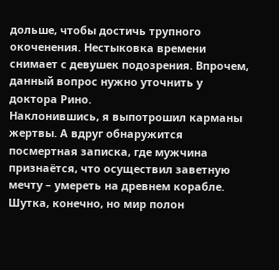дольше, чтобы достичь трупного окоченения. Нестыковка времени снимает с девушек подозрения. Впрочем, данный вопрос нужно уточнить у доктора Рино.
Наклонившись, я выпотрошил карманы жертвы. А вдруг обнаружится посмертная записка, где мужчина признаётся, что осуществил заветную мечту – умереть на древнем корабле. Шутка, конечно, но мир полон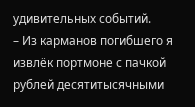удивительных событий.
– Из карманов погибшего я извлёк портмоне с пачкой рублей десятитысячными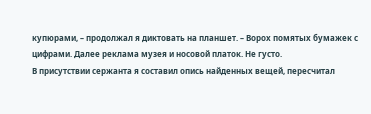купюрами, – продолжал я диктовать на планшет. – Ворох помятых бумажек с цифрами. Далее реклама музея и носовой платок. Не густо.
В присутствии сержанта я составил опись найденных вещей, пересчитал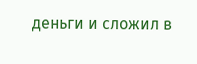деньги и сложил в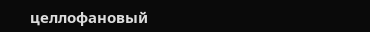целлофановый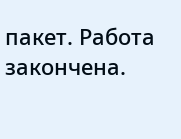пакет. Работа закончена.